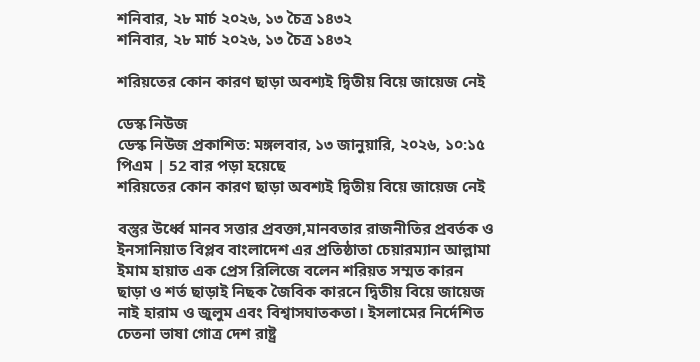শনিবার, ২৮ মার্চ ২০২৬, ১৩ চৈত্র ১৪৩২
শনিবার, ২৮ মার্চ ২০২৬, ১৩ চৈত্র ১৪৩২

শরিয়তের কোন কারণ ছাড়া অবশ্যই দ্বিতীয় বিয়ে জায়েজ নেই

ডেস্ক নিউজ
ডেস্ক নিউজ প্রকাশিত: মঙ্গলবার, ১৩ জানুয়ারি, ২০২৬, ১০:১৫ পিএম | 52 বার পড়া হয়েছে
শরিয়তের কোন কারণ ছাড়া অবশ্যই দ্বিতীয় বিয়ে জায়েজ নেই

বস্তুর উর্ধ্বে মানব সত্তার প্রবক্তা,মানবতার রাজনীতির প্রবর্তক ও ইনসানিয়াত বিপ্লব বাংলাদেশ এর প্রতিষ্ঠাতা চেয়ারম্যান আল্লামা ইমাম হায়াত এক প্রেস রিলিজে বলেন শরিয়ত সম্মত কারন ছাড়া ও শর্ত ছাড়াই নিছক জৈবিক কারনে দ্বিতীয় বিয়ে জায়েজ নাই হারাম ও জুলুম এবং বিশ্বাসঘাতকতা। ইসলামের নির্দেশিত চেতনা ভাষা গোত্র দেশ রাষ্ট্র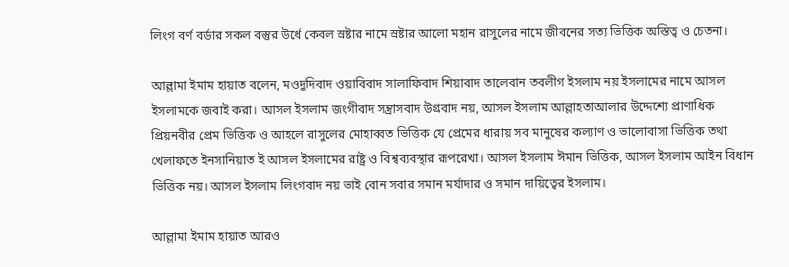লিংগ বর্ণ বর্ডার সকল বস্তুর উর্ধে কেবল স্রষ্টার নামে স্রষ্টার আলো মহান রাসুলের নামে জীবনের সত্য ভিত্তিক অস্তিত্ব ও চেতনা।

আল্লামা ইমাম হায়াত বলেন, মওদুদিবাদ ওয়াবিবাদ সালাফিবাদ শিয়াবাদ তালেবান তবলীগ ইসলাম নয় ইসলামের নামে আসল ইসলামকে জবাই করা। আসল ইসলাম জংগীবাদ সন্ত্রাসবাদ উগ্রবাদ নয়, আসল ইসলাম আল্লাহতাআলার উদ্দেশ্যে প্রাণাধিক প্রিয়নবীর প্রেম ভিত্তিক ও আহলে রাসুলের মোহাব্বত ভিত্তিক যে প্রেমের ধারায় সব মানুষের কল্যাণ ও ভালোবাসা ভিত্তিক তথা খেলাফতে ইনসানিয়াত ই আসল ইসলামের রাষ্ট্র ও বিশ্বব্যবস্থার রূপরেখা। আসল ইসলাম ঈমান ভিত্তিক, আসল ইসলাম আইন বিধান ভিত্তিক নয়। আসল ইসলাম লিংগবাদ নয় ভাই বোন সবার সমান মর্যাদার ও সমান দায়িত্বের ইসলাম।

আল্লামা ইমাম হায়াত আরও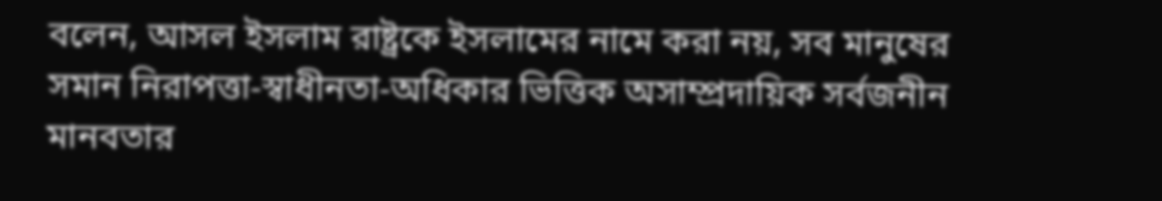বলেন, আসল ইসলাম রাষ্ট্রকে ইসলামের নামে করা নয়, সব মানুষের সমান নিরাপত্তা-স্বাধীনতা-অধিকার ভিত্তিক অসাম্প্রদায়িক সর্বজনীন মানবতার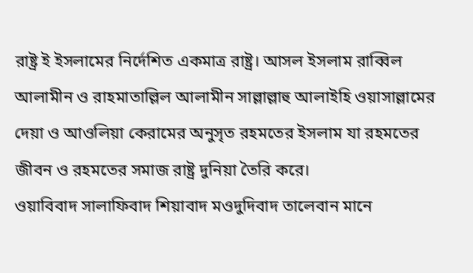রাষ্ট্র ই ইসলামের নির্দেশিত একমাত্র রাষ্ট্র। আসল ইসলাম রাব্বিল আলামীন ও রাহমাতাল্লিল আলামীন সাল্লাল্লাহু আলাইহি ওয়াসাল্লামের দেয়া ও আওলিয়া কেরামের অনুসৃত রহমতের ইসলাম যা রহমতের জীবন ও রহমতের সমাজ রাষ্ট্র দুনিয়া তৈরি করে।
ওয়াবিবাদ সালাফিবাদ শিয়াবাদ মওদুদিবাদ তালেবান মানে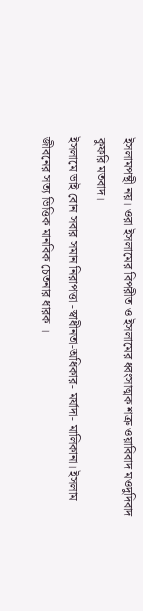ইসলামপন্থী নয়। ওরা ইসলামের বিপরীত ও ইসলামের ধ্বংসাত্মক শত্রু ওয়াবিবাদ মওদুদিবাদ কুফরি মতবাদ।
ইসলামে ভাই বোন সবার সমান নিরাপত্তা -স্বাধীনতা-অধিকার- মর্যাদা- মালিকানা। ইসলাম জীবনের সত্য ভিত্তিক মানবিক চেতনার ধারক ।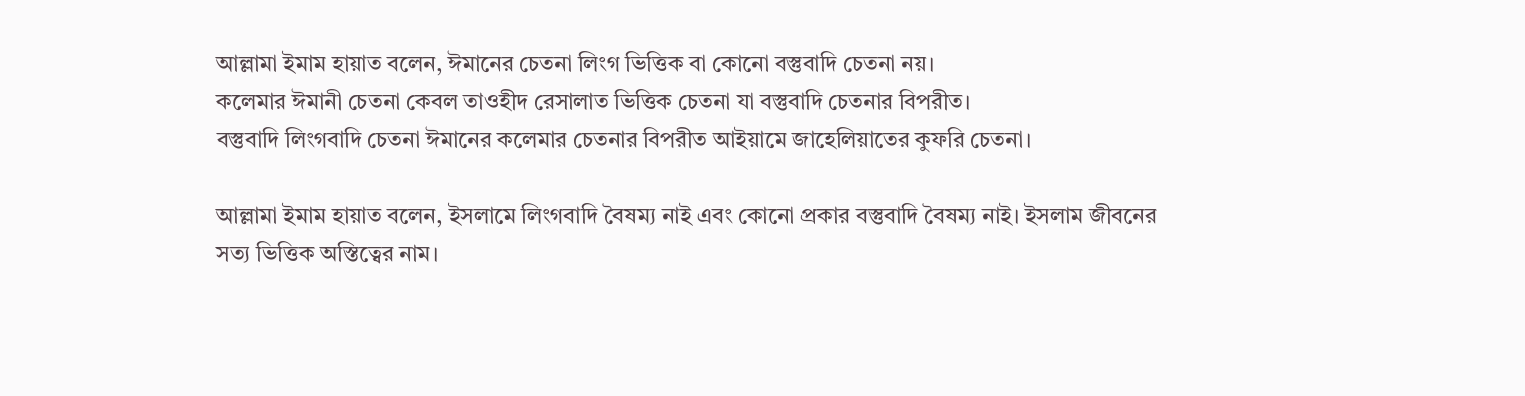আল্লামা ইমাম হায়াত বলেন, ঈমানের চেতনা লিংগ ভিত্তিক বা কোনো বস্তুবাদি চেতনা নয়।
কলেমার ঈমানী চেতনা কেবল তাওহীদ রেসালাত ভিত্তিক চেতনা যা বস্তুবাদি চেতনার বিপরীত।
বস্তুবাদি লিংগবাদি চেতনা ঈমানের কলেমার চেতনার বিপরীত আইয়ামে জাহেলিয়াতের কুফরি চেতনা।

আল্লামা ইমাম হায়াত বলেন, ইসলামে লিংগবাদি বৈষম্য নাই এবং কোনো প্রকার বস্তুবাদি বৈষম্য নাই। ইসলাম জীবনের সত্য ভিত্তিক অস্তিত্বের নাম।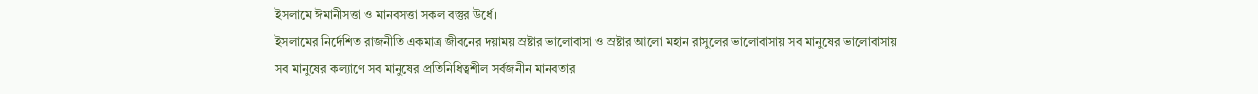ইসলামে ঈমানীসত্তা ও মানবসত্তা সকল বস্তুর উর্ধে।
ইসলামের নির্দেশিত রাজনীতি একমাত্র জীবনের দয়াময় স্রষ্টার ভালোবাসা ও স্রষ্টার আলো মহান রাসুলের ভালোবাসায় সব মানুষের ভালোবাসায়
সব মানুষের কল্যাণে সব মানুষের প্রতিনিধিত্বশীল সর্বজনীন মানবতার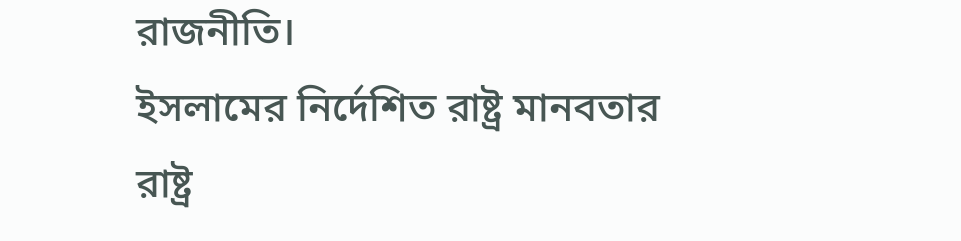রাজনীতি।
ইসলামের নির্দেশিত রাষ্ট্র মানবতার রাষ্ট্র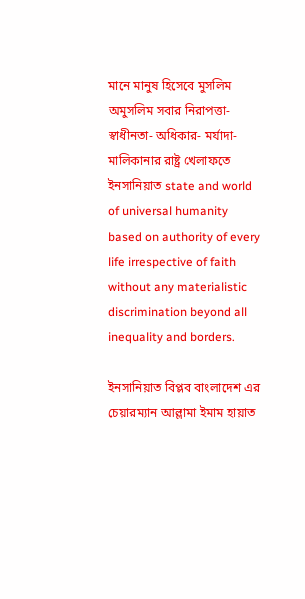মানে মানুষ হিসেবে মুসলিম অমুসলিম সবার নিরাপত্তা-স্বাধীনতা- অধিকার- মর্যাদা- মালিকানার রাষ্ট্র খেলাফতে ইনসানিয়াত state and world of universal humanity based on authority of every life irrespective of faith without any materialistic discrimination beyond all inequality and borders.

ইনসানিয়াত বিপ্লব বাংলাদেশ এর চেয়ারম্যান আল্লামা ইমাম হায়াত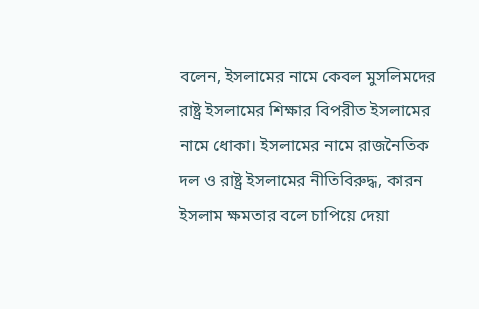বলেন, ইসলামের নামে কেবল মুসলিমদের রাষ্ট্র ইসলামের শিক্ষার বিপরীত ইসলামের নামে ধোকা। ইসলামের নামে রাজনৈতিক দল ও রাষ্ট্র ইসলামের নীতিবিরুদ্ধ, কারন ইসলাম ক্ষমতার বলে চাপিয়ে দেয়া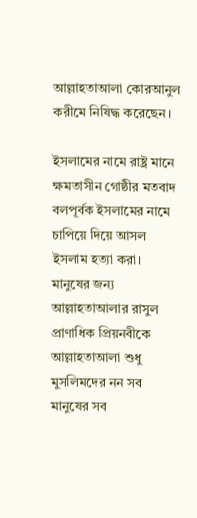আল্লাহতাআলা কোরআনুল করীমে নিষিদ্ধ করেছেন।

ইসলামের নামে রাষ্ট্র মানে ক্ষমতাসীন গোষ্ঠীর মতবাদ বলপূর্বক ইসলামের নামে চাপিয়ে দিয়ে আসল ইসলাম হত্যা করা। মানুষের জন্য আল্লাহতাআলার রাসুল প্রাণাধিক প্রিয়নবীকে আল্লাহতাআলা শুধু মুসলিমদের নন সব মানুষের সব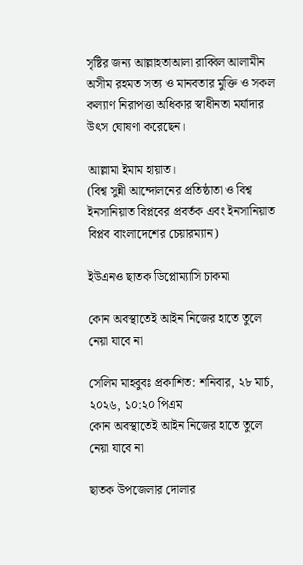সৃষ্টির জন্য আল্লাহতাআলা রাব্বিল আলামীন অসীম রহমত সত্য ও মানবতার মুক্তি ও সকল কল্যাণ নিরাপত্তা অধিকার স্বাধীনতা মর্যাদার উৎস ঘোষণা করেছেন।

আল্লামা ইমাম হায়াত।
(বিশ্ব সুন্নী আন্দোলনের প্রতিষ্ঠাতা ও বিশ্ব ইনসানিয়াত বিপ্লবের প্রবর্তক এবং ইনসানিয়াত বিপ্লব বাংলাদেশের চেয়ারম্যান)

ইউএনও ছাতক ডিপ্লোম্যাসি চাকমা

কোন অবস্থাতেই আইন নিজের হাতে তুলে নেয়া যাবে না

সেলিম মাহবুবঃ প্রকাশিত: শনিবার, ২৮ মার্চ, ২০২৬, ১০:২০ পিএম
কোন অবস্থাতেই আইন নিজের হাতে তুলে নেয়া যাবে না

ছাতক উপজেলার দোলার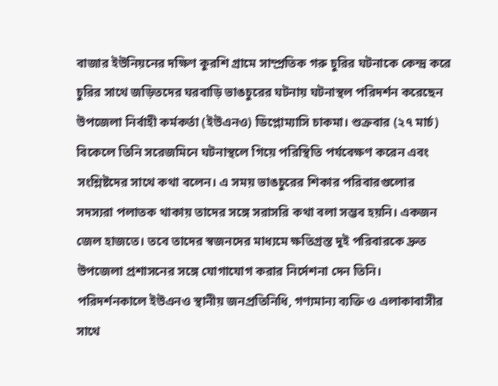বাজার ইউনিয়নের দক্ষিণ কুরশি গ্রামে সাম্প্রতিক গরু চুরির ঘটনাকে কেন্দ্র করে চুরির সাথে জড়িতদের ঘরবাড়ি ভাঙচুরের ঘটনায় ঘটনাস্থল পরিদর্শন করেছেন উপজেলা নির্বাহী কর্মকর্তা (ইউএনও) ডিপ্লোম্যাসি চাকমা। শুক্রবার (২৭ মার্চ) বিকেলে তিনি সরেজমিনে ঘটনাস্থলে গিয়ে পরিস্থিতি পর্যবেক্ষণ করেন এবং সংশ্লিষ্টদের সাথে কথা বলেন। এ সময় ভাঙচুরের শিকার পরিবারগুলোর সদস্যরা পলাতক থাকায় তাদের সঙ্গে সরাসরি কথা বলা সম্ভব হয়নি। একজন জেল হাজতে। তবে তাদের স্বজনদের মাধ্যমে ক্ষতিগ্রস্ত দুই পরিবারকে দ্রুত উপজেলা প্রশাসনের সঙ্গে যোগাযোগ করার নির্দেশনা দেন তিনি। পরিদর্শনকালে ইউএনও স্থানীয় জনপ্রতিনিধি, গণ্যমান্য ব্যক্তি ও এলাকাবাসীর সাথে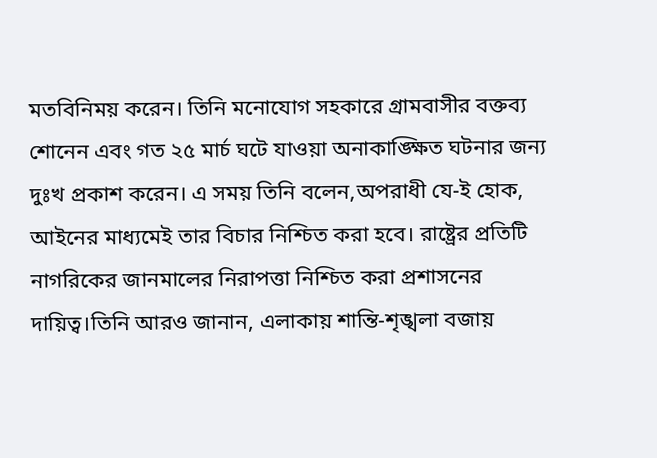মতবিনিময় করেন। তিনি মনোযোগ সহকারে গ্রামবাসীর বক্তব্য শোনেন এবং গত ২৫ মার্চ ঘটে যাওয়া অনাকাঙ্ক্ষিত ঘটনার জন্য দুঃখ প্রকাশ করেন। এ সময় তিনি বলেন,অপরাধী যে-ই হোক, আইনের মাধ্যমেই তার বিচার নিশ্চিত করা হবে। রাষ্ট্রের প্রতিটি নাগরিকের জানমালের নিরাপত্তা নিশ্চিত করা প্রশাসনের দায়িত্ব।তিনি আরও জানান, এলাকায় শান্তি-শৃঙ্খলা বজায়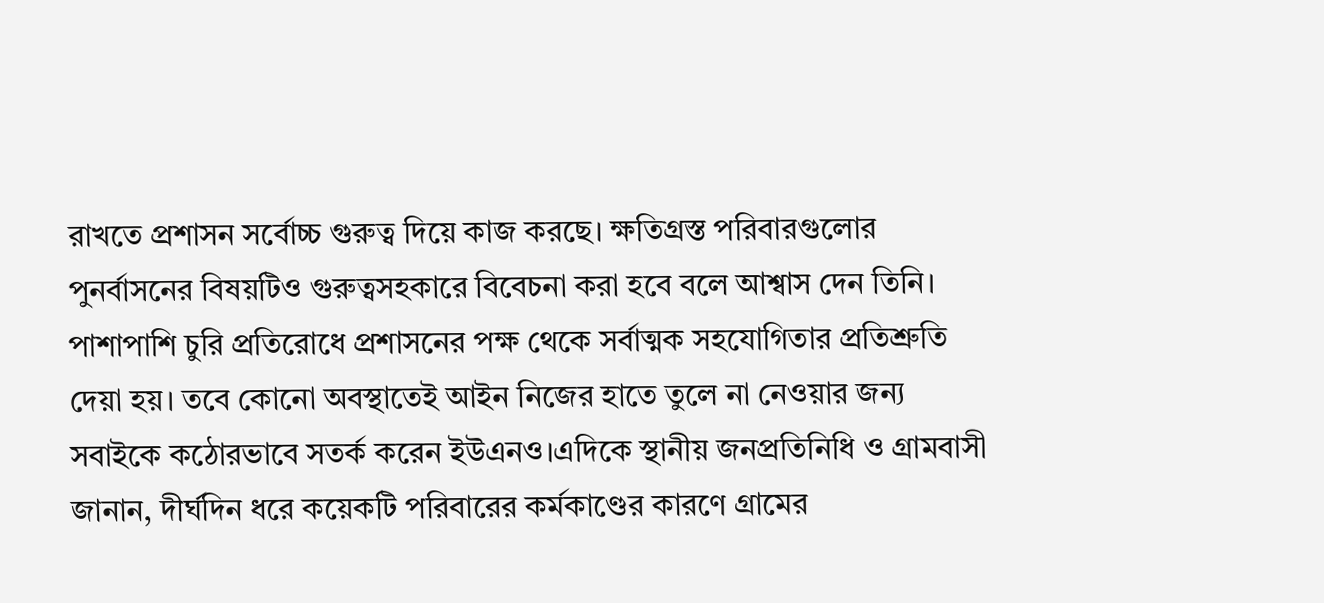রাখতে প্রশাসন সর্বোচ্চ গুরুত্ব দিয়ে কাজ করছে। ক্ষতিগ্রস্ত পরিবারগুলোর পুনর্বাসনের বিষয়টিও গুরুত্বসহকারে বিবেচনা করা হবে বলে আশ্বাস দেন তিনি। পাশাপাশি চুরি প্রতিরোধে প্রশাসনের পক্ষ থেকে সর্বাত্মক সহযোগিতার প্রতিশ্রুতি দেয়া হয়। তবে কোনো অবস্থাতেই আইন নিজের হাতে তুলে না নেওয়ার জন্য সবাইকে কঠোরভাবে সতর্ক করেন ইউএনও।এদিকে স্থানীয় জনপ্রতিনিধি ও গ্রামবাসী জানান, দীর্ঘদিন ধরে কয়েকটি পরিবারের কর্মকাণ্ডের কারণে গ্রামের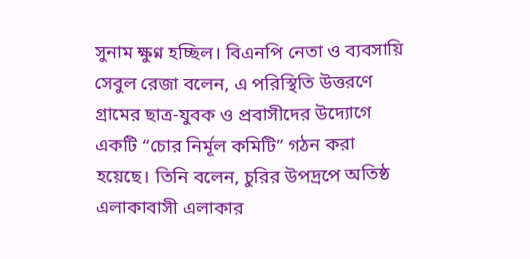সুনাম ক্ষুণ্ন হচ্ছিল। বিএনপি নেতা ও ব্যবসায়ি সেবুল রেজা বলেন, এ পরিস্থিতি উত্তরণে গ্রামের ছাত্র-যুবক ও প্রবাসীদের উদ্যোগে একটি “চোর নির্মূল কমিটি” গঠন করা হয়েছে। তিনি বলেন, চুরির উপদ্রপে অতিষ্ঠ এলাকাবাসী এলাকার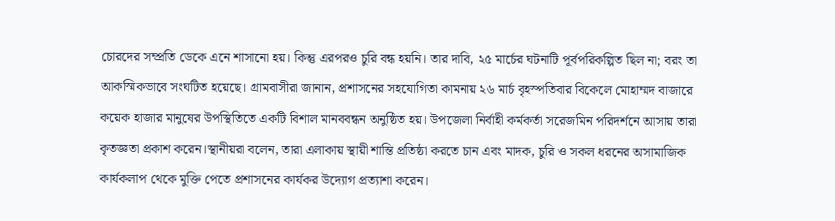চোরদের সম্প্রতি ডেকে এনে শাসানো হয়। কিন্তু এরপরও চুরি বন্ধ হয়নি। তার দাবি, ২৫ মার্চের ঘটনাটি পূর্বপরিকল্পিত ছিল না; বরং তা আকস্মিকভাবে সংঘটিত হয়েছে। গ্রামবাসীরা জানান, প্রশাসনের সহযোগিতা কামনায় ২৬ মার্চ বৃহস্পতিবার বিকেলে মোহাম্মদ বাজারে কয়েক হাজার মানুষের উপস্থিতিতে একটি বিশাল মানববন্ধন অনুষ্ঠিত হয়। উপজেলা নির্বাহী কর্মকর্তা সরেজমিন পরিদর্শনে আসায় তারা কৃতজ্ঞতা প্রকাশ করেন।স্থানীয়রা বলেন, তারা এলাকায় স্থায়ী শান্তি প্রতিষ্ঠা করতে চান এবং মাদক, চুরি ও সকল ধরনের অসামাজিক কার্যকলাপ থেকে মুক্তি পেতে প্রশাসনের কার্যকর উদ্যোগ প্রত্যাশা করেন।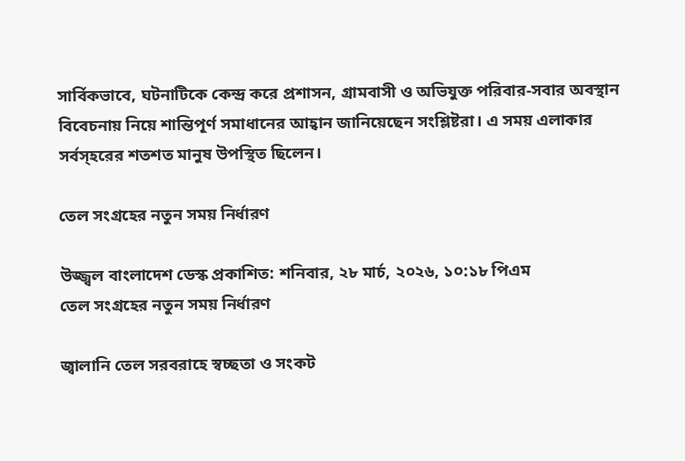সার্বিকভাবে, ঘটনাটিকে কেন্দ্র করে প্রশাসন, গ্রামবাসী ও অভিযুক্ত পরিবার-সবার অবস্থান বিবেচনায় নিয়ে শান্তিপূর্ণ সমাধানের আহ্বান জানিয়েছেন সংশ্লিষ্টরা। এ সময় এলাকার সর্বস্হরের শতশত মানুষ উপস্থিত ছিলেন।

তেল সংগ্রহের নতুন সময় নির্ধারণ

উজ্জ্বল বাংলাদেশ ডেস্ক প্রকাশিত: শনিবার, ২৮ মার্চ, ২০২৬, ১০:১৮ পিএম
তেল সংগ্রহের নতুন সময় নির্ধারণ

জ্বালানি তেল সরবরাহে স্বচ্ছতা ও সংকট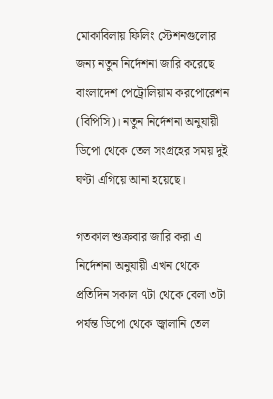মোকাবিলায় ফিলিং স্টেশনগুলোর জন্য নতুন নির্দেশনা জারি করেছে বাংলাদেশ পেট্রোলিয়াম করপোরেশন (বিপিসি)। নতুন নির্দেশনা অনুযায়ী ডিপো থেকে তেল সংগ্রহের সময় দুই ঘণ্টা এগিয়ে আনা হয়েছে।

গতকাল শুক্রবার জারি করা এ নির্দেশনা অনুযায়ী এখন থেকে প্রতিদিন সকাল ৭টা থেকে বেলা ৩টা পর্যন্ত ডিপো থেকে জ্বালানি তেল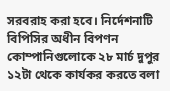সরবরাহ করা হবে। নির্দেশনাটি বিপিসির অধীন বিপণন কোম্পানিগুলোকে ২৮ মার্চ দুপুর ১২টা থেকে কার্যকর করতে বলা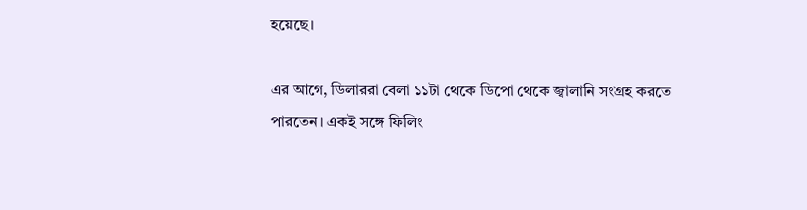হয়েছে।

এর আগে, ডিলাররা বেলা ১১টা থেকে ডিপো থেকে জ্বালানি সংগ্রহ করতে পারতেন। একই সঙ্গে ফিলিং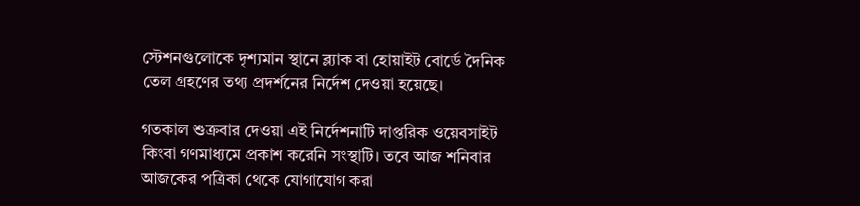স্টেশনগুলোকে দৃশ্যমান স্থানে ব্ল্যাক বা হোয়াইট বোর্ডে দৈনিক তেল গ্রহণের তথ্য প্রদর্শনের নির্দেশ দেওয়া হয়েছে।

গতকাল শুক্রবার দেওয়া এই নির্দেশনাটি দাপ্তরিক ওয়েবসাইট কিংবা গণমাধ্যমে প্রকাশ করেনি সংস্থাটি। তবে আজ শনিবার আজকের পত্রিকা থেকে যোগাযোগ করা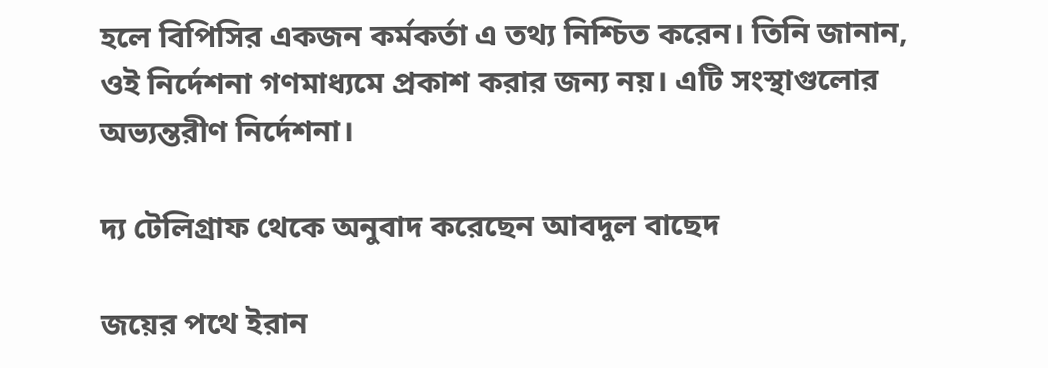হলে বিপিসির একজন কর্মকর্তা এ তথ্য নিশ্চিত করেন। তিনি জানান, ওই নির্দেশনা গণমাধ্যমে প্রকাশ করার জন্য নয়। এটি সংস্থাগুলোর অভ্যন্তরীণ নির্দেশনা।

দ্য টেলিগ্রাফ থেকে অনুবাদ করেছেন আবদুল বাছেদ

জয়ের পথে ইরান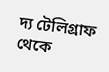দ্য টেলিগ্রাফ থেকে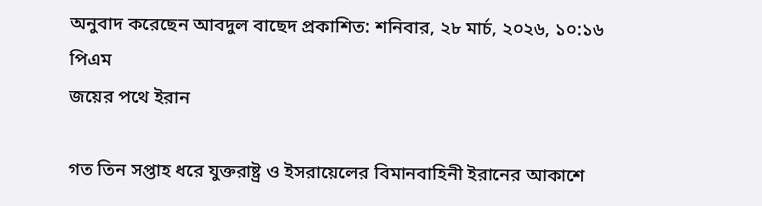অনুবাদ করেছেন আবদুল বাছেদ প্রকাশিত: শনিবার, ২৮ মার্চ, ২০২৬, ১০:১৬ পিএম
জয়ের পথে ইরান

গত তিন সপ্তাহ ধরে যুক্তরাষ্ট্র ও ইসরায়েলের বিমানবাহিনী ইরানের আকাশে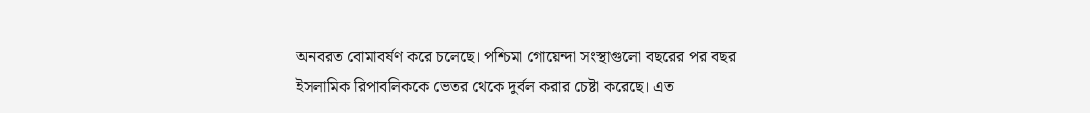অনবরত বোমাবর্ষণ করে চলেছে। পশ্চিমা গোয়েন্দা সংস্থাগুলো বছরের পর বছর ইসলামিক রিপাবলিককে ভেতর থেকে দুর্বল করার চেষ্টা করেছে। এত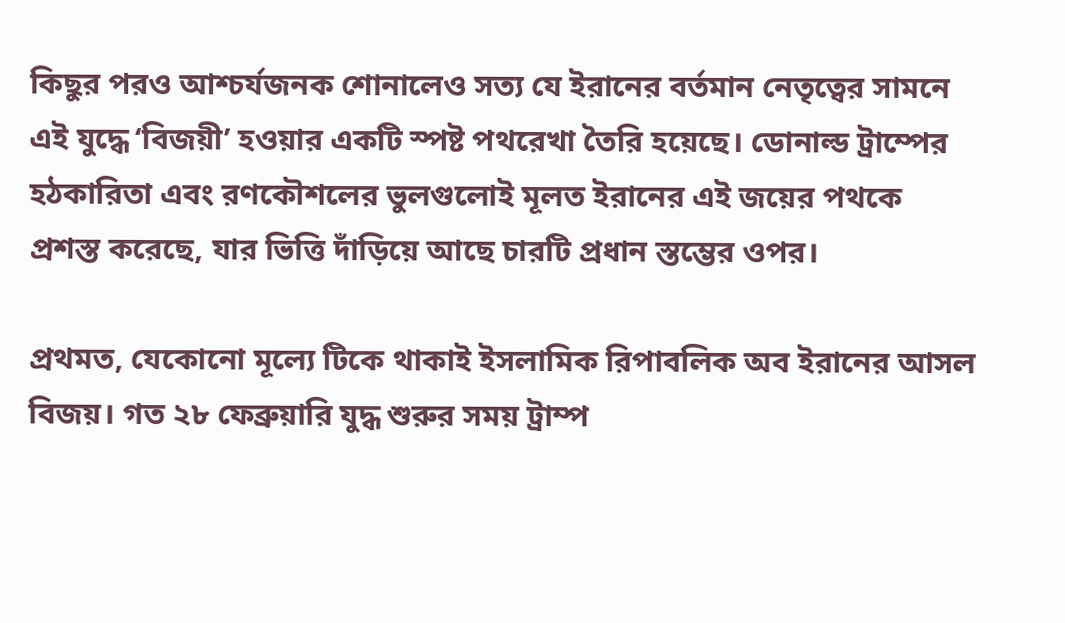কিছুর পরও আশ্চর্যজনক শোনালেও সত্য যে ইরানের বর্তমান নেতৃত্বের সামনে এই যুদ্ধে ‘বিজয়ী’ হওয়ার একটি স্পষ্ট পথরেখা তৈরি হয়েছে। ডোনাল্ড ট্রাম্পের হঠকারিতা এবং রণকৌশলের ভুলগুলোই মূলত ইরানের এই জয়ের পথকে প্রশস্ত করেছে, যার ভিত্তি দাঁড়িয়ে আছে চারটি প্রধান স্তম্ভের ওপর।

প্রথমত, যেকোনো মূল্যে টিকে থাকাই ইসলামিক রিপাবলিক অব ইরানের আসল বিজয়। গত ২৮ ফেব্রুয়ারি যুদ্ধ শুরুর সময় ট্রাম্প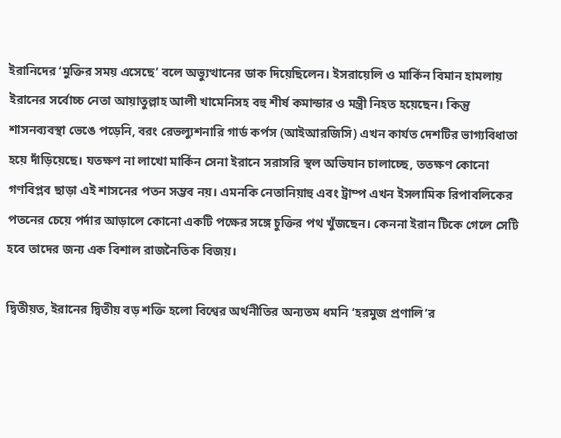ইরানিদের ‘মুক্তির সময় এসেছে’ বলে অভ্যুত্থানের ডাক দিয়েছিলেন। ইসরায়েলি ও মার্কিন বিমান হামলায় ইরানের সর্বোচ্চ নেতা আয়াতুল্লাহ আলী খামেনিসহ বহু শীর্ষ কমান্ডার ও মন্ত্রী নিহত হয়েছেন। কিন্তু শাসনব্যবস্থা ভেঙে পড়েনি, বরং রেভল্যুশনারি গার্ড কর্পস (আইআরজিসি) এখন কার্যত দেশটির ভাগ্যবিধাতা হয়ে দাঁড়িয়েছে। যতক্ষণ না লাখো মার্কিন সেনা ইরানে সরাসরি স্থল অভিযান চালাচ্ছে, ততক্ষণ কোনো গণবিপ্লব ছাড়া এই শাসনের পতন সম্ভব নয়। এমনকি নেতানিয়াহু এবং ট্রাম্প এখন ইসলামিক রিপাবলিকের পতনের চেয়ে পর্দার আড়ালে কোনো একটি পক্ষের সঙ্গে চুক্তির পথ খুঁজছেন। কেননা ইরান টিকে গেলে সেটি হবে তাদের জন্য এক বিশাল রাজনৈতিক বিজয়।

দ্বিতীয়ত, ইরানের দ্বিতীয় বড় শক্তি হলো বিশ্বের অর্থনীতির অন্যতম ধমনি ‘হরমুজ প্রণালি’র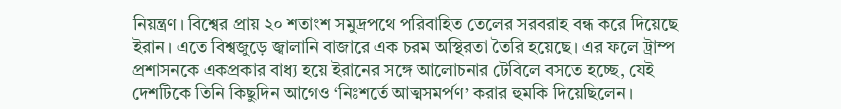নিয়ন্ত্রণ। বিশ্বের প্রায় ২০ শতাংশ সমুদ্রপথে পরিবাহিত তেলের সরবরাহ বন্ধ করে দিয়েছে ইরান। এতে বিশ্বজুড়ে জ্বালানি বাজারে এক চরম অস্থিরতা তৈরি হয়েছে। এর ফলে ট্রাম্প প্রশাসনকে একপ্রকার বাধ্য হয়ে ইরানের সঙ্গে আলোচনার টেবিলে বসতে হচ্ছে, যেই দেশটিকে তিনি কিছুদিন আগেও ‘নিঃশর্তে আত্মসমর্পণ’ করার হুমকি দিয়েছিলেন।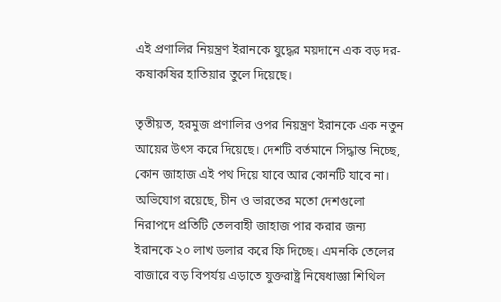এই প্রণালির নিয়ন্ত্রণ ইরানকে যুদ্ধের ময়দানে এক বড় দর-কষাকষির হাতিয়ার তুলে দিয়েছে।

তৃতীয়ত, হরমুজ প্রণালির ওপর নিয়ন্ত্রণ ইরানকে এক নতুন আয়ের উৎস করে দিয়েছে। দেশটি বর্তমানে সিদ্ধান্ত নিচ্ছে, কোন জাহাজ এই পথ দিয়ে যাবে আর কোনটি যাবে না। অভিযোগ রয়েছে, চীন ও ভারতের মতো দেশগুলো নিরাপদে প্রতিটি তেলবাহী জাহাজ পার করার জন্য ইরানকে ২০ লাখ ডলার করে ফি দিচ্ছে। এমনকি তেলের বাজারে বড় বিপর্যয় এড়াতে যুক্তরাষ্ট্র নিষেধাজ্ঞা শিথিল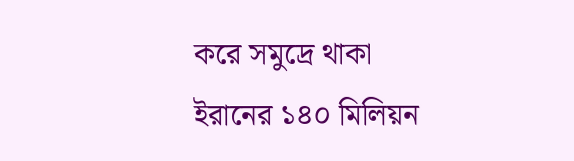করে সমুদ্রে থাকা ইরানের ১৪০ মিলিয়ন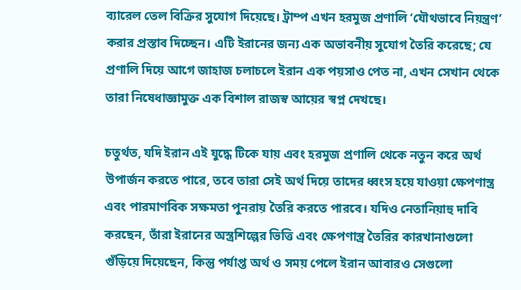ব্যারেল তেল বিক্রির সুযোগ দিয়েছে। ট্রাম্প এখন হরমুজ প্রণালি ‘যৌথভাবে নিয়ন্ত্রণ’ করার প্রস্তাব দিচ্ছেন। এটি ইরানের জন্য এক অভাবনীয় সুযোগ তৈরি করেছে; যে প্রণালি দিয়ে আগে জাহাজ চলাচলে ইরান এক পয়সাও পেত না, এখন সেখান থেকে তারা নিষেধাজ্ঞামুক্ত এক বিশাল রাজস্ব আয়ের স্বপ্ন দেখছে।

চতুর্থত, যদি ইরান এই যুদ্ধে টিকে যায় এবং হরমুজ প্রণালি থেকে নতুন করে অর্থ উপার্জন করতে পারে, তবে তারা সেই অর্থ দিয়ে তাদের ধ্বংস হয়ে যাওয়া ক্ষেপণাস্ত্র এবং পারমাণবিক সক্ষমতা পুনরায় তৈরি করতে পারবে। যদিও নেতানিয়াহু দাবি করছেন, তাঁরা ইরানের অস্ত্রশিল্পের ভিত্তি এবং ক্ষেপণাস্ত্র তৈরির কারখানাগুলো গুঁড়িয়ে দিয়েছেন, কিন্তু পর্যাপ্ত অর্থ ও সময় পেলে ইরান আবারও সেগুলো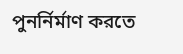পুনর্নির্মাণ করতে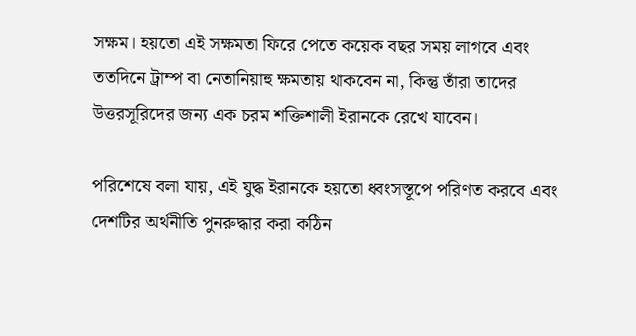সক্ষম। হয়তো এই সক্ষমতা ফিরে পেতে কয়েক বছর সময় লাগবে এবং ততদিনে ট্রাম্প বা নেতানিয়াহু ক্ষমতায় থাকবেন না, কিন্তু তাঁরা তাদের উত্তরসূরিদের জন্য এক চরম শক্তিশালী ইরানকে রেখে যাবেন।

পরিশেষে বলা যায়, এই যুদ্ধ ইরানকে হয়তো ধ্বংসস্তূপে পরিণত করবে এবং দেশটির অর্থনীতি পুনরুদ্ধার করা কঠিন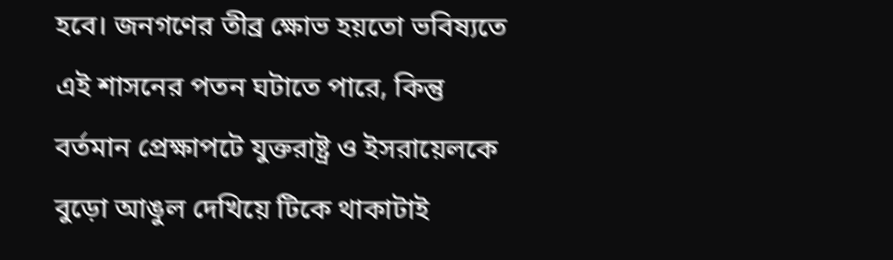হবে। জনগণের তীব্র ক্ষোভ হয়তো ভবিষ্যতে এই শাসনের পতন ঘটাতে পারে, কিন্তু বর্তমান প্রেক্ষাপটে যুক্তরাষ্ট্র ও ইসরায়েলকে বুড়ো আঙুল দেখিয়ে টিকে থাকাটাই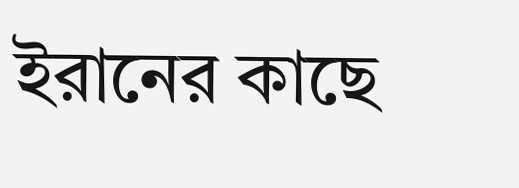ইরানের কাছে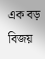এক বড় বিজয়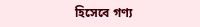হিসেবে গণ্য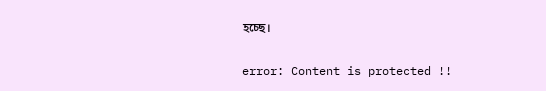হচ্ছে।

error: Content is protected !!